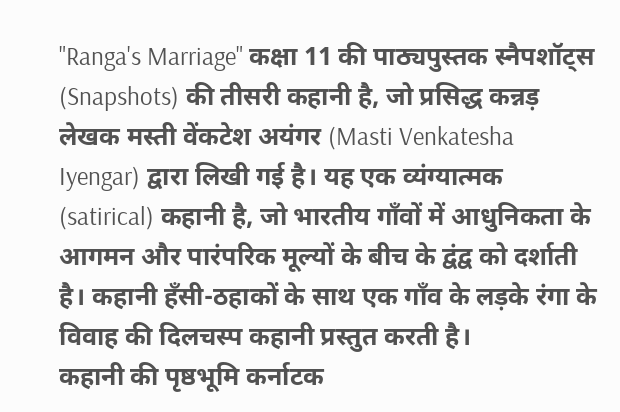"Ranga's Marriage" कक्षा 11 की पाठ्यपुस्तक स्नैपशॉट्स (Snapshots) की तीसरी कहानी है, जो प्रसिद्ध कन्नड़ लेखक मस्ती वेंकटेश अयंगर (Masti Venkatesha Iyengar) द्वारा लिखी गई है। यह एक व्यंग्यात्मक (satirical) कहानी है, जो भारतीय गाँवों में आधुनिकता के आगमन और पारंपरिक मूल्यों के बीच के द्वंद्व को दर्शाती है। कहानी हँसी-ठहाकों के साथ एक गाँव के लड़के रंगा के विवाह की दिलचस्प कहानी प्रस्तुत करती है।
कहानी की पृष्ठभूमि कर्नाटक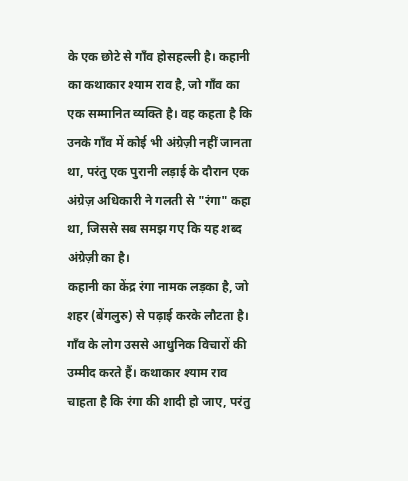के एक छोटे से गाँव होसहल्ली है। कहानी का कथाकार श्याम राव है, जो गाँव का एक सम्मानित व्यक्ति है। वह कहता है कि उनके गाँव में कोई भी अंग्रेज़ी नहीं जानता था, परंतु एक पुरानी लड़ाई के दौरान एक अंग्रेज़ अधिकारी ने गलती से "रंगा" कहा था, जिससे सब समझ गए कि यह शब्द अंग्रेज़ी का है।
कहानी का केंद्र रंगा नामक लड़का है, जो शहर (बेंगलुरु) से पढ़ाई करके लौटता है। गाँव के लोग उससे आधुनिक विचारों की उम्मीद करते हैं। कथाकार श्याम राव चाहता है कि रंगा की शादी हो जाए, परंतु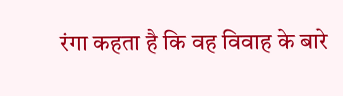रंगा कहता है कि वह विवाह के बारे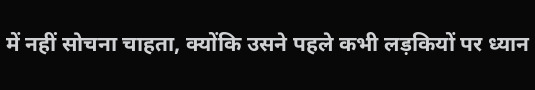में नहीं सोचना चाहता, क्योंकि उसने पहले कभी लड़कियों पर ध्यान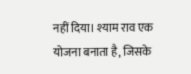नहीं दिया। श्याम राव एक योजना बनाता है, जिसके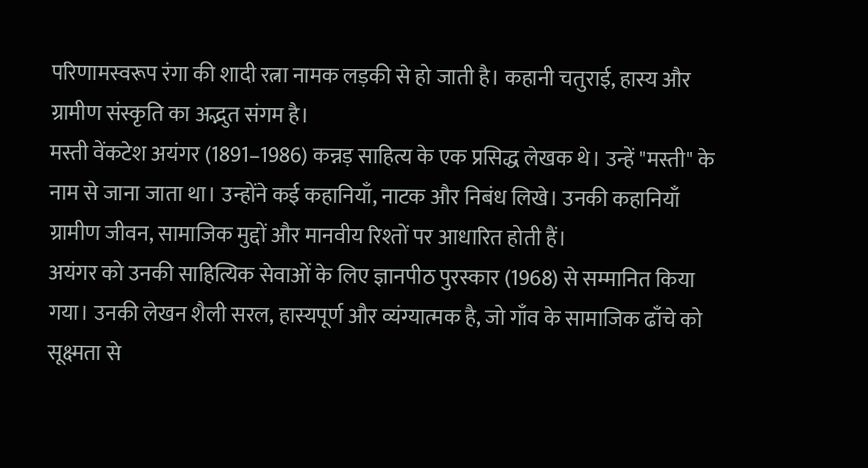परिणामस्वरूप रंगा की शादी रत्ना नामक लड़की से हो जाती है। कहानी चतुराई, हास्य और ग्रामीण संस्कृति का अद्भुत संगम है।
मस्ती वेंकटेश अयंगर (1891–1986) कन्नड़ साहित्य के एक प्रसिद्ध लेखक थे। उन्हें "मस्ती" के नाम से जाना जाता था। उन्होंने कई कहानियाँ, नाटक और निबंध लिखे। उनकी कहानियाँ ग्रामीण जीवन, सामाजिक मुद्दों और मानवीय रिश्तों पर आधारित होती हैं।
अयंगर को उनकी साहित्यिक सेवाओं के लिए ज्ञानपीठ पुरस्कार (1968) से सम्मानित किया गया। उनकी लेखन शैली सरल, हास्यपूर्ण और व्यंग्यात्मक है, जो गाँव के सामाजिक ढाँचे को सूक्ष्मता से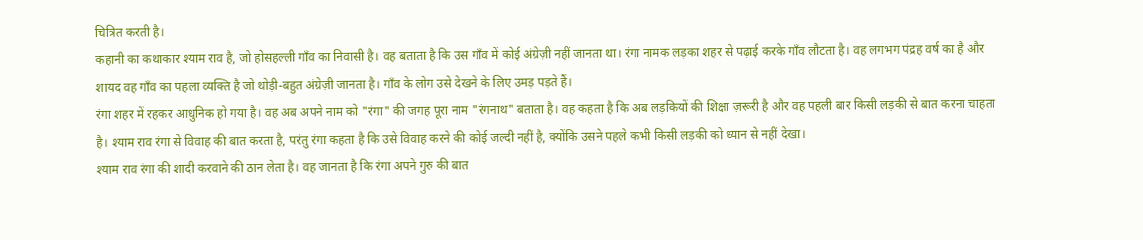चित्रित करती है।
कहानी का कथाकार श्याम राव है, जो होसहल्ली गाँव का निवासी है। वह बताता है कि उस गाँव में कोई अंग्रेज़ी नहीं जानता था। रंगा नामक लड़का शहर से पढ़ाई करके गाँव लौटता है। वह लगभग पंद्रह वर्ष का है और शायद वह गाँव का पहला व्यक्ति है जो थोड़ी-बहुत अंग्रेज़ी जानता है। गाँव के लोग उसे देखने के लिए उमड़ पड़ते हैं।
रंगा शहर में रहकर आधुनिक हो गया है। वह अब अपने नाम को "रंगा" की जगह पूरा नाम "रंगनाथ" बताता है। वह कहता है कि अब लड़कियों की शिक्षा ज़रूरी है और वह पहली बार किसी लड़की से बात करना चाहता है। श्याम राव रंगा से विवाह की बात करता है, परंतु रंगा कहता है कि उसे विवाह करने की कोई जल्दी नहीं है, क्योंकि उसने पहले कभी किसी लड़की को ध्यान से नहीं देखा।
श्याम राव रंगा की शादी करवाने की ठान लेता है। वह जानता है कि रंगा अपने गुरु की बात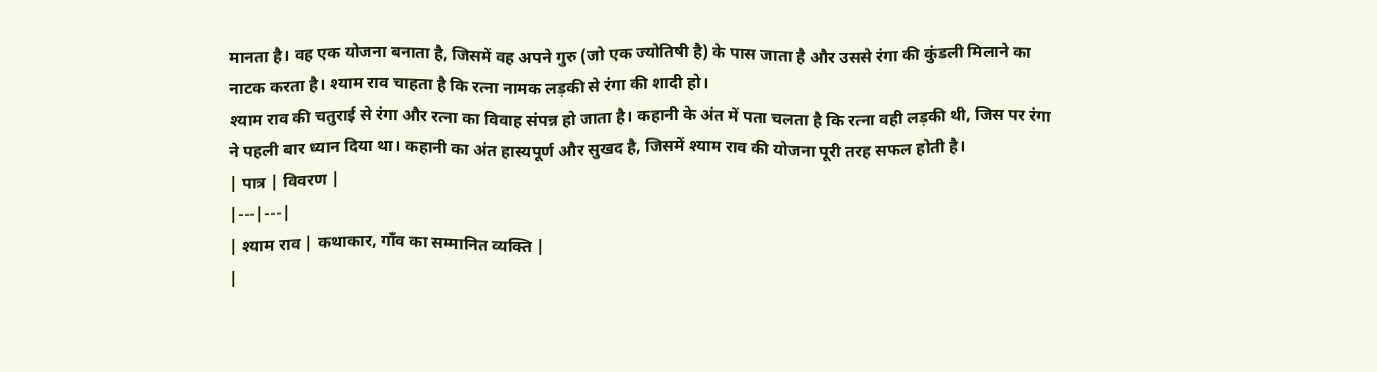मानता है। वह एक योजना बनाता है, जिसमें वह अपने गुरु (जो एक ज्योतिषी है) के पास जाता है और उससे रंगा की कुंडली मिलाने का नाटक करता है। श्याम राव चाहता है कि रत्ना नामक लड़की से रंगा की शादी हो।
श्याम राव की चतुराई से रंगा और रत्ना का विवाह संपन्न हो जाता है। कहानी के अंत में पता चलता है कि रत्ना वही लड़की थी, जिस पर रंगा ने पहली बार ध्यान दिया था। कहानी का अंत हास्यपूर्ण और सुखद है, जिसमें श्याम राव की योजना पूरी तरह सफल होती है।
| पात्र | विवरण |
|---|---|
| श्याम राव | कथाकार, गाँव का सम्मानित व्यक्ति |
|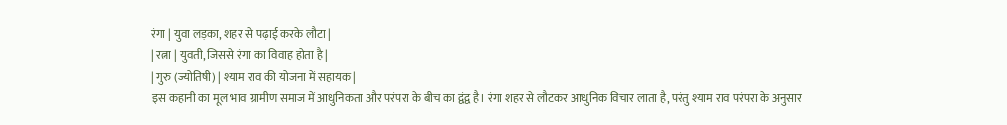रंगा | युवा लड़का, शहर से पढ़ाई करके लौटा |
| रत्ना | युवती, जिससे रंगा का विवाह होता है |
| गुरु (ज्योतिषी) | श्याम राव की योजना में सहायक |
इस कहानी का मूल भाव ग्रामीण समाज में आधुनिकता और परंपरा के बीच का द्वंद्व है। रंगा शहर से लौटकर आधुनिक विचार लाता है, परंतु श्याम राव परंपरा के अनुसार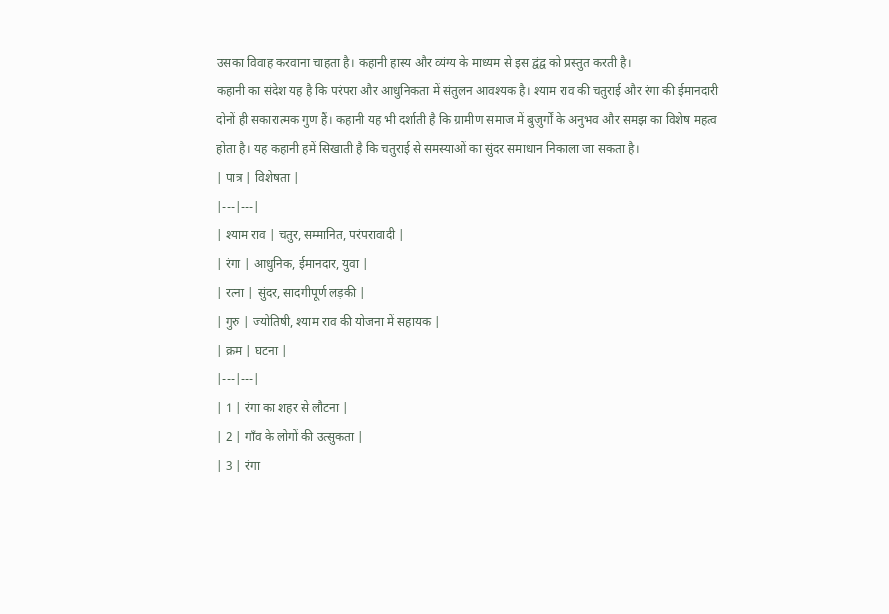उसका विवाह करवाना चाहता है। कहानी हास्य और व्यंग्य के माध्यम से इस द्वंद्व को प्रस्तुत करती है।
कहानी का संदेश यह है कि परंपरा और आधुनिकता में संतुलन आवश्यक है। श्याम राव की चतुराई और रंगा की ईमानदारी दोनों ही सकारात्मक गुण हैं। कहानी यह भी दर्शाती है कि ग्रामीण समाज में बुज़ुर्गों के अनुभव और समझ का विशेष महत्व होता है। यह कहानी हमें सिखाती है कि चतुराई से समस्याओं का सुंदर समाधान निकाला जा सकता है।
| पात्र | विशेषता |
|---|---|
| श्याम राव | चतुर, सम्मानित, परंपरावादी |
| रंगा | आधुनिक, ईमानदार, युवा |
| रत्ना | सुंदर, सादगीपूर्ण लड़की |
| गुरु | ज्योतिषी, श्याम राव की योजना में सहायक |
| क्रम | घटना |
|---|---|
| 1 | रंगा का शहर से लौटना |
| 2 | गाँव के लोगों की उत्सुकता |
| 3 | रंगा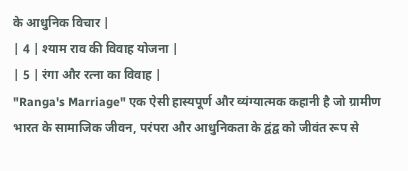के आधुनिक विचार |
| 4 | श्याम राव की विवाह योजना |
| 5 | रंगा और रत्ना का विवाह |
"Ranga's Marriage" एक ऐसी हास्यपूर्ण और व्यंग्यात्मक कहानी है जो ग्रामीण भारत के सामाजिक जीवन, परंपरा और आधुनिकता के द्वंद्व को जीवंत रूप से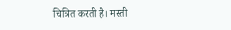चित्रित करती है। मस्ती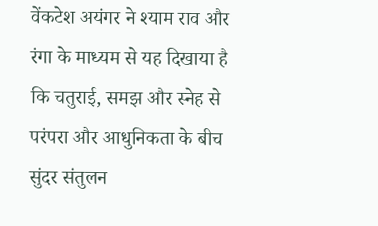वेंकटेश अयंगर ने श्याम राव और रंगा के माध्यम से यह दिखाया है कि चतुराई, समझ और स्नेह से परंपरा और आधुनिकता के बीच सुंदर संतुलन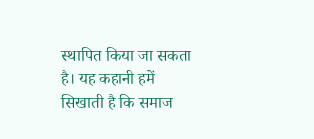स्थापित किया जा सकता है। यह कहानी हमें सिखाती है कि समाज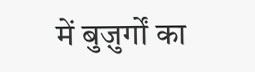में बुज़ुर्गों का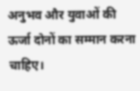अनुभव और युवाओं की ऊर्जा दोनों का सम्मान करना चाहिए।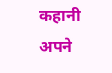कहानी अपने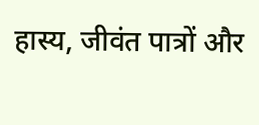हास्य, जीवंत पात्रों और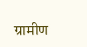ग्रामीण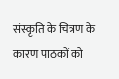संस्कृति के चित्रण के कारण पाठकों को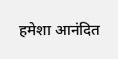हमेशा आनंदित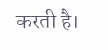करती है।